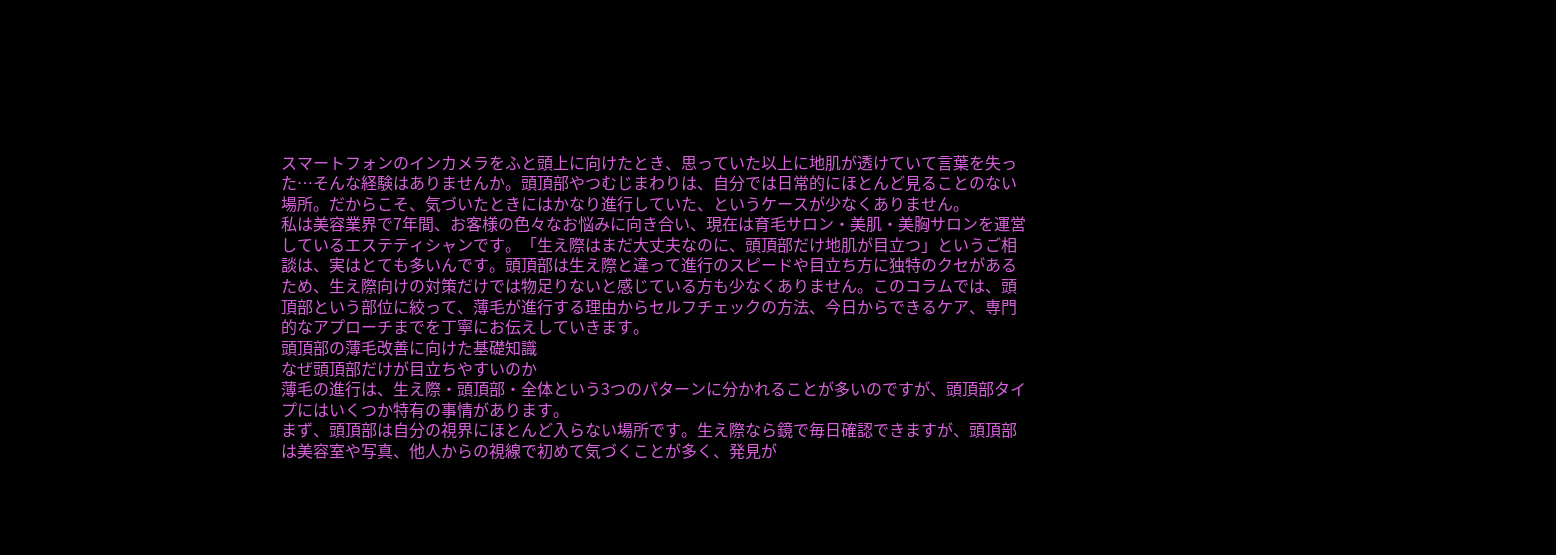スマートフォンのインカメラをふと頭上に向けたとき、思っていた以上に地肌が透けていて言葉を失った…そんな経験はありませんか。頭頂部やつむじまわりは、自分では日常的にほとんど見ることのない場所。だからこそ、気づいたときにはかなり進行していた、というケースが少なくありません。
私は美容業界で7年間、お客様の色々なお悩みに向き合い、現在は育毛サロン・美肌・美胸サロンを運営しているエステティシャンです。「生え際はまだ大丈夫なのに、頭頂部だけ地肌が目立つ」というご相談は、実はとても多いんです。頭頂部は生え際と違って進行のスピードや目立ち方に独特のクセがあるため、生え際向けの対策だけでは物足りないと感じている方も少なくありません。このコラムでは、頭頂部という部位に絞って、薄毛が進行する理由からセルフチェックの方法、今日からできるケア、専門的なアプローチまでを丁寧にお伝えしていきます。
頭頂部の薄毛改善に向けた基礎知識
なぜ頭頂部だけが目立ちやすいのか
薄毛の進行は、生え際・頭頂部・全体という3つのパターンに分かれることが多いのですが、頭頂部タイプにはいくつか特有の事情があります。
まず、頭頂部は自分の視界にほとんど入らない場所です。生え際なら鏡で毎日確認できますが、頭頂部は美容室や写真、他人からの視線で初めて気づくことが多く、発見が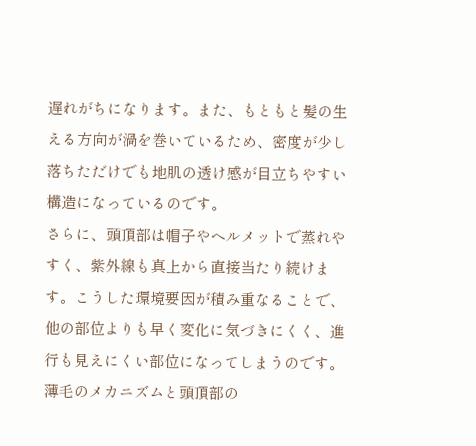遅れがちになります。また、もともと髪の生える方向が渦を巻いているため、密度が少し落ちただけでも地肌の透け感が目立ちやすい構造になっているのです。
さらに、頭頂部は帽子やヘルメットで蒸れやすく、紫外線も真上から直接当たり続けます。こうした環境要因が積み重なることで、他の部位よりも早く変化に気づきにくく、進行も見えにくい部位になってしまうのです。
薄毛のメカニズムと頭頂部の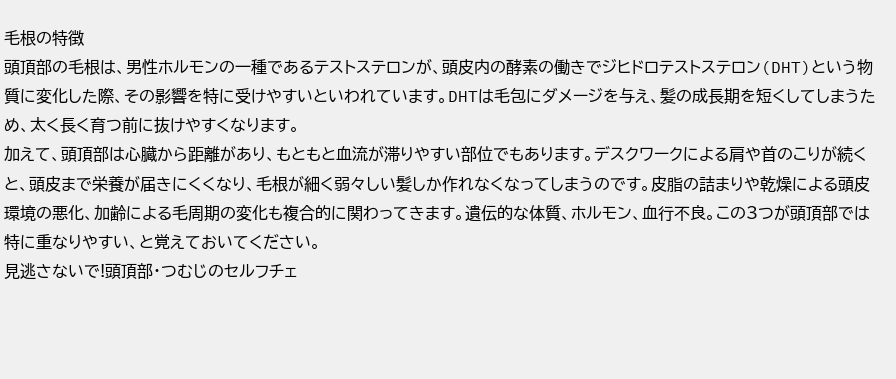毛根の特徴
頭頂部の毛根は、男性ホルモンの一種であるテストステロンが、頭皮内の酵素の働きでジヒドロテストステロン(DHT)という物質に変化した際、その影響を特に受けやすいといわれています。DHTは毛包にダメージを与え、髪の成長期を短くしてしまうため、太く長く育つ前に抜けやすくなります。
加えて、頭頂部は心臓から距離があり、もともと血流が滞りやすい部位でもあります。デスクワークによる肩や首のこりが続くと、頭皮まで栄養が届きにくくなり、毛根が細く弱々しい髪しか作れなくなってしまうのです。皮脂の詰まりや乾燥による頭皮環境の悪化、加齢による毛周期の変化も複合的に関わってきます。遺伝的な体質、ホルモン、血行不良。この3つが頭頂部では特に重なりやすい、と覚えておいてください。
見逃さないで!頭頂部・つむじのセルフチェ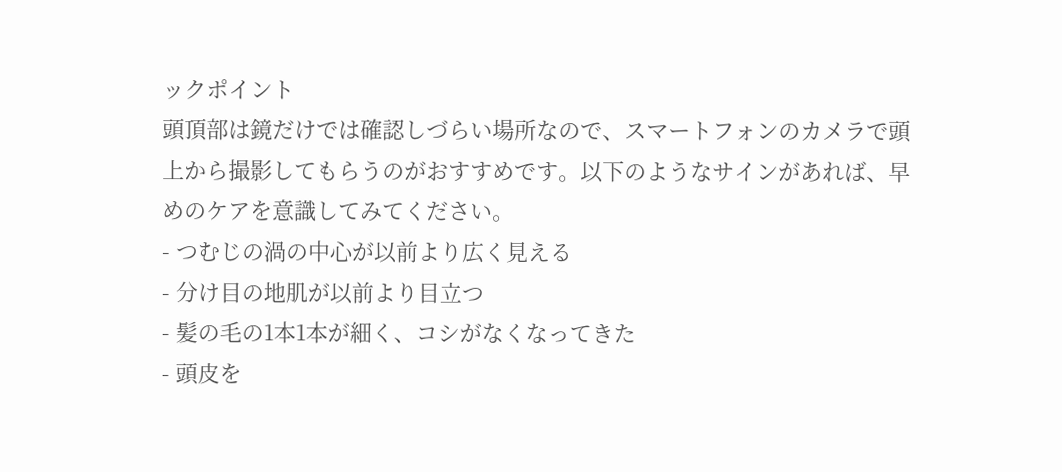ックポイント
頭頂部は鏡だけでは確認しづらい場所なので、スマートフォンのカメラで頭上から撮影してもらうのがおすすめです。以下のようなサインがあれば、早めのケアを意識してみてください。
- つむじの渦の中心が以前より広く見える
- 分け目の地肌が以前より目立つ
- 髪の毛の1本1本が細く、コシがなくなってきた
- 頭皮を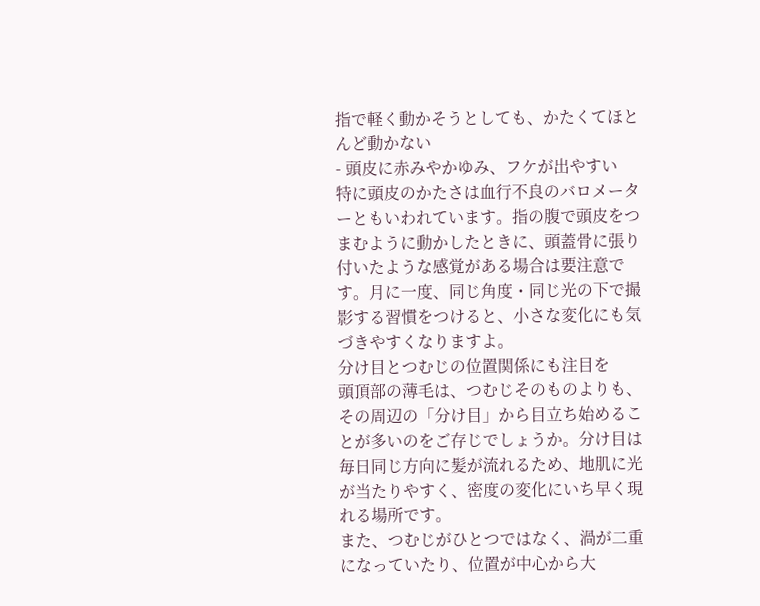指で軽く動かそうとしても、かたくてほとんど動かない
- 頭皮に赤みやかゆみ、フケが出やすい
特に頭皮のかたさは血行不良のバロメーターともいわれています。指の腹で頭皮をつまむように動かしたときに、頭蓋骨に張り付いたような感覚がある場合は要注意です。月に一度、同じ角度・同じ光の下で撮影する習慣をつけると、小さな変化にも気づきやすくなりますよ。
分け目とつむじの位置関係にも注目を
頭頂部の薄毛は、つむじそのものよりも、その周辺の「分け目」から目立ち始めることが多いのをご存じでしょうか。分け目は毎日同じ方向に髪が流れるため、地肌に光が当たりやすく、密度の変化にいち早く現れる場所です。
また、つむじがひとつではなく、渦が二重になっていたり、位置が中心から大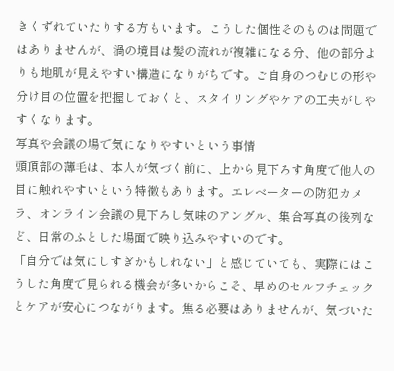きくずれていたりする方もいます。こうした個性そのものは問題ではありませんが、渦の境目は髪の流れが複雑になる分、他の部分よりも地肌が見えやすい構造になりがちです。ご自身のつむじの形や分け目の位置を把握しておくと、スタイリングやケアの工夫がしやすくなります。
写真や会議の場で気になりやすいという事情
頭頂部の薄毛は、本人が気づく前に、上から見下ろす角度で他人の目に触れやすいという特徴もあります。エレベーターの防犯カメラ、オンライン会議の見下ろし気味のアングル、集合写真の後列など、日常のふとした場面で映り込みやすいのです。
「自分では気にしすぎかもしれない」と感じていても、実際にはこうした角度で見られる機会が多いからこそ、早めのセルフチェックとケアが安心につながります。焦る必要はありませんが、気づいた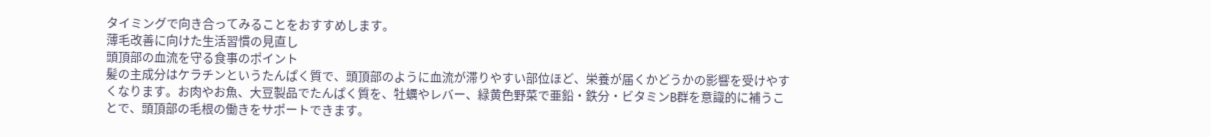タイミングで向き合ってみることをおすすめします。
薄毛改善に向けた生活習慣の見直し
頭頂部の血流を守る食事のポイント
髪の主成分はケラチンというたんぱく質で、頭頂部のように血流が滞りやすい部位ほど、栄養が届くかどうかの影響を受けやすくなります。お肉やお魚、大豆製品でたんぱく質を、牡蠣やレバー、緑黄色野菜で亜鉛・鉄分・ビタミンB群を意識的に補うことで、頭頂部の毛根の働きをサポートできます。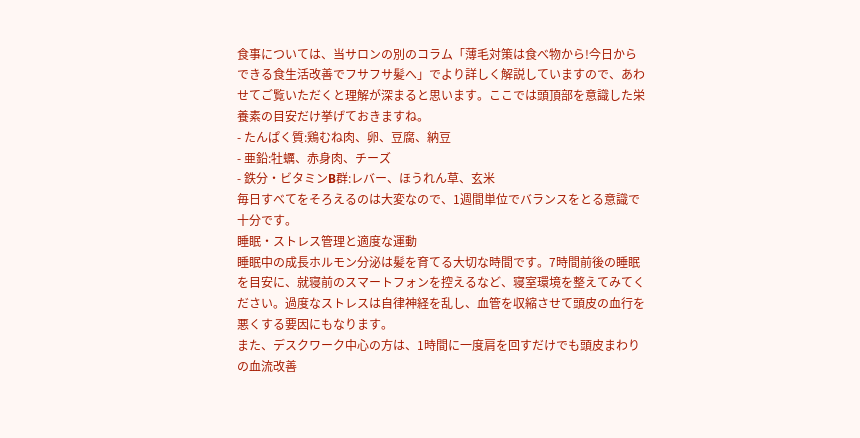食事については、当サロンの別のコラム「薄毛対策は食べ物から!今日からできる食生活改善でフサフサ髪へ」でより詳しく解説していますので、あわせてご覧いただくと理解が深まると思います。ここでは頭頂部を意識した栄養素の目安だけ挙げておきますね。
- たんぱく質:鶏むね肉、卵、豆腐、納豆
- 亜鉛:牡蠣、赤身肉、チーズ
- 鉄分・ビタミンB群:レバー、ほうれん草、玄米
毎日すべてをそろえるのは大変なので、1週間単位でバランスをとる意識で十分です。
睡眠・ストレス管理と適度な運動
睡眠中の成長ホルモン分泌は髪を育てる大切な時間です。7時間前後の睡眠を目安に、就寝前のスマートフォンを控えるなど、寝室環境を整えてみてください。過度なストレスは自律神経を乱し、血管を収縮させて頭皮の血行を悪くする要因にもなります。
また、デスクワーク中心の方は、1時間に一度肩を回すだけでも頭皮まわりの血流改善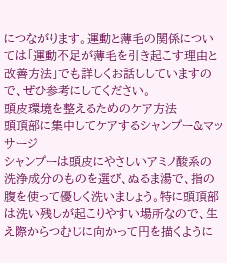につながります。運動と薄毛の関係については「運動不足が薄毛を引き起こす理由と改善方法」でも詳しくお話ししていますので、ぜひ参考にしてください。
頭皮環境を整えるためのケア方法
頭頂部に集中してケアするシャンプー&マッサージ
シャンプーは頭皮にやさしいアミノ酸系の洗浄成分のものを選び、ぬるま湯で、指の腹を使って優しく洗いましょう。特に頭頂部は洗い残しが起こりやすい場所なので、生え際からつむじに向かって円を描くように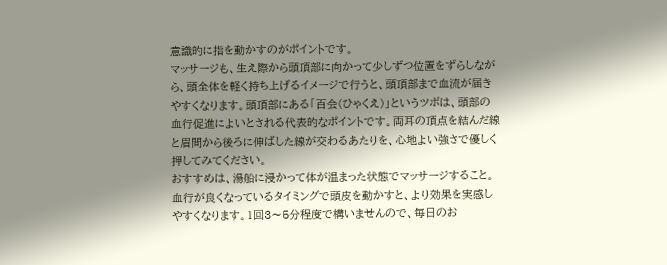意識的に指を動かすのがポイントです。
マッサージも、生え際から頭頂部に向かって少しずつ位置をずらしながら、頭全体を軽く持ち上げるイメージで行うと、頭頂部まで血流が届きやすくなります。頭頂部にある「百会(ひゃくえ)」というツボは、頭部の血行促進によいとされる代表的なポイントです。両耳の頂点を結んだ線と眉間から後ろに伸ばした線が交わるあたりを、心地よい強さで優しく押してみてください。
おすすめは、湯船に浸かって体が温まった状態でマッサージすること。血行が良くなっているタイミングで頭皮を動かすと、より効果を実感しやすくなります。1回3〜5分程度で構いませんので、毎日のお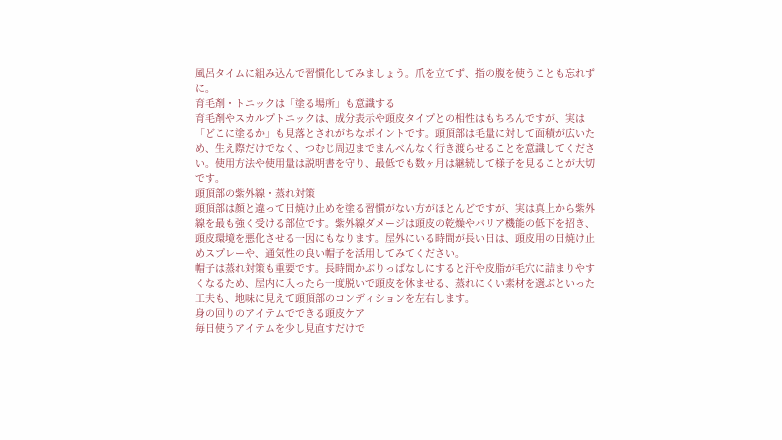風呂タイムに組み込んで習慣化してみましょう。爪を立てず、指の腹を使うことも忘れずに。
育毛剤・トニックは「塗る場所」も意識する
育毛剤やスカルプトニックは、成分表示や頭皮タイプとの相性はもちろんですが、実は「どこに塗るか」も見落とされがちなポイントです。頭頂部は毛量に対して面積が広いため、生え際だけでなく、つむじ周辺までまんべんなく行き渡らせることを意識してください。使用方法や使用量は説明書を守り、最低でも数ヶ月は継続して様子を見ることが大切です。
頭頂部の紫外線・蒸れ対策
頭頂部は顔と違って日焼け止めを塗る習慣がない方がほとんどですが、実は真上から紫外線を最も強く受ける部位です。紫外線ダメージは頭皮の乾燥やバリア機能の低下を招き、頭皮環境を悪化させる一因にもなります。屋外にいる時間が長い日は、頭皮用の日焼け止めスプレーや、通気性の良い帽子を活用してみてください。
帽子は蒸れ対策も重要です。長時間かぶりっぱなしにすると汗や皮脂が毛穴に詰まりやすくなるため、屋内に入ったら一度脱いで頭皮を休ませる、蒸れにくい素材を選ぶといった工夫も、地味に見えて頭頂部のコンディションを左右します。
身の回りのアイテムでできる頭皮ケア
毎日使うアイテムを少し見直すだけで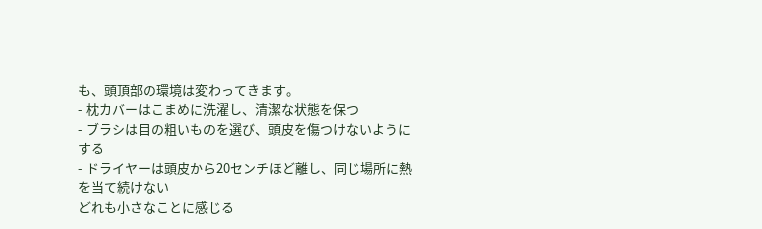も、頭頂部の環境は変わってきます。
- 枕カバーはこまめに洗濯し、清潔な状態を保つ
- ブラシは目の粗いものを選び、頭皮を傷つけないようにする
- ドライヤーは頭皮から20センチほど離し、同じ場所に熱を当て続けない
どれも小さなことに感じる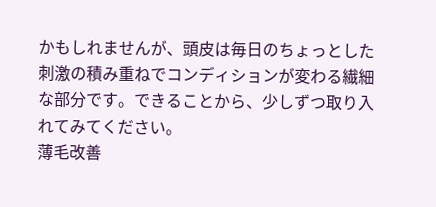かもしれませんが、頭皮は毎日のちょっとした刺激の積み重ねでコンディションが変わる繊細な部分です。できることから、少しずつ取り入れてみてください。
薄毛改善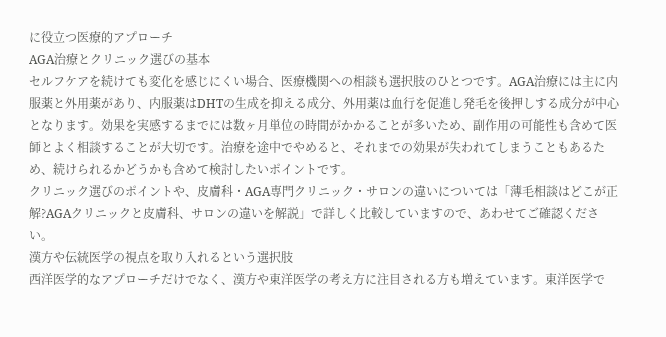に役立つ医療的アプローチ
AGA治療とクリニック選びの基本
セルフケアを続けても変化を感じにくい場合、医療機関への相談も選択肢のひとつです。AGA治療には主に内服薬と外用薬があり、内服薬はDHTの生成を抑える成分、外用薬は血行を促進し発毛を後押しする成分が中心となります。効果を実感するまでには数ヶ月単位の時間がかかることが多いため、副作用の可能性も含めて医師とよく相談することが大切です。治療を途中でやめると、それまでの効果が失われてしまうこともあるため、続けられるかどうかも含めて検討したいポイントです。
クリニック選びのポイントや、皮膚科・AGA専門クリニック・サロンの違いについては「薄毛相談はどこが正解?AGAクリニックと皮膚科、サロンの違いを解説」で詳しく比較していますので、あわせてご確認ください。
漢方や伝統医学の視点を取り入れるという選択肢
西洋医学的なアプローチだけでなく、漢方や東洋医学の考え方に注目される方も増えています。東洋医学で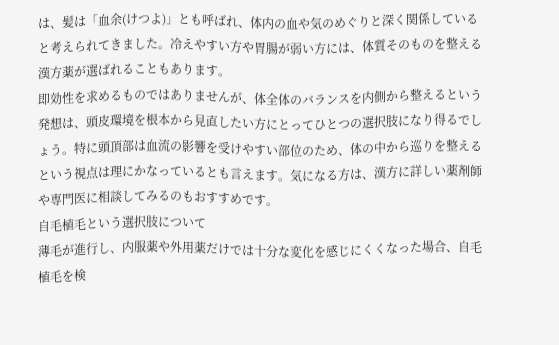は、髪は「血余(けつよ)」とも呼ばれ、体内の血や気のめぐりと深く関係していると考えられてきました。冷えやすい方や胃腸が弱い方には、体質そのものを整える漢方薬が選ばれることもあります。
即効性を求めるものではありませんが、体全体のバランスを内側から整えるという発想は、頭皮環境を根本から見直したい方にとってひとつの選択肢になり得るでしょう。特に頭頂部は血流の影響を受けやすい部位のため、体の中から巡りを整えるという視点は理にかなっているとも言えます。気になる方は、漢方に詳しい薬剤師や専門医に相談してみるのもおすすめです。
自毛植毛という選択肢について
薄毛が進行し、内服薬や外用薬だけでは十分な変化を感じにくくなった場合、自毛植毛を検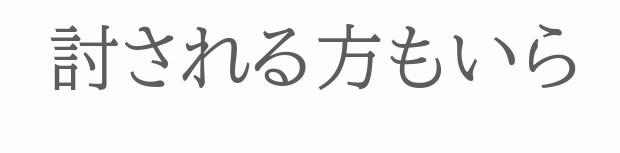討される方もいら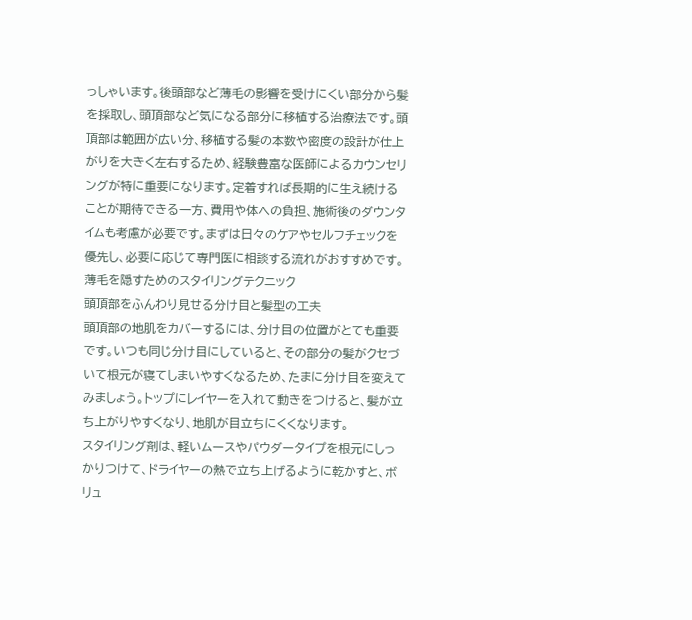っしゃいます。後頭部など薄毛の影響を受けにくい部分から髪を採取し、頭頂部など気になる部分に移植する治療法です。頭頂部は範囲が広い分、移植する髪の本数や密度の設計が仕上がりを大きく左右するため、経験豊富な医師によるカウンセリングが特に重要になります。定着すれば長期的に生え続けることが期待できる一方、費用や体への負担、施術後のダウンタイムも考慮が必要です。まずは日々のケアやセルフチェックを優先し、必要に応じて専門医に相談する流れがおすすめです。
薄毛を隠すためのスタイリングテクニック
頭頂部をふんわり見せる分け目と髪型の工夫
頭頂部の地肌をカバーするには、分け目の位置がとても重要です。いつも同じ分け目にしていると、その部分の髪がクセづいて根元が寝てしまいやすくなるため、たまに分け目を変えてみましょう。トップにレイヤーを入れて動きをつけると、髪が立ち上がりやすくなり、地肌が目立ちにくくなります。
スタイリング剤は、軽いムースやパウダータイプを根元にしっかりつけて、ドライヤーの熱で立ち上げるように乾かすと、ボリュ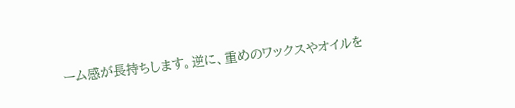ーム感が長持ちします。逆に、重めのワックスやオイルを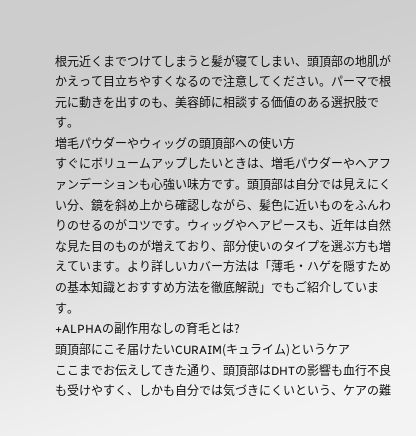根元近くまでつけてしまうと髪が寝てしまい、頭頂部の地肌がかえって目立ちやすくなるので注意してください。パーマで根元に動きを出すのも、美容師に相談する価値のある選択肢です。
増毛パウダーやウィッグの頭頂部への使い方
すぐにボリュームアップしたいときは、増毛パウダーやヘアファンデーションも心強い味方です。頭頂部は自分では見えにくい分、鏡を斜め上から確認しながら、髪色に近いものをふんわりのせるのがコツです。ウィッグやヘアピースも、近年は自然な見た目のものが増えており、部分使いのタイプを選ぶ方も増えています。より詳しいカバー方法は「薄毛・ハゲを隠すための基本知識とおすすめ方法を徹底解説」でもご紹介しています。
+ALPHAの副作用なしの育毛とは?
頭頂部にこそ届けたいCURAIM(キュライム)というケア
ここまでお伝えしてきた通り、頭頂部はDHTの影響も血行不良も受けやすく、しかも自分では気づきにくいという、ケアの難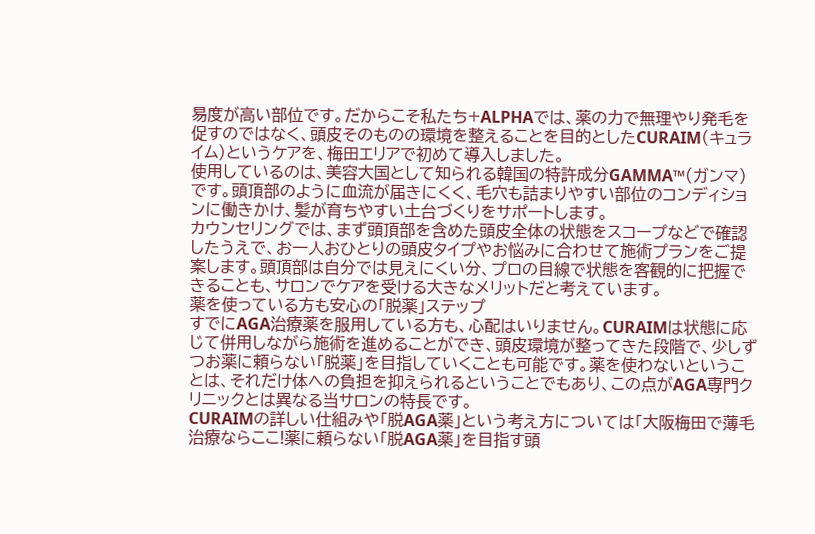易度が高い部位です。だからこそ私たち+ALPHAでは、薬の力で無理やり発毛を促すのではなく、頭皮そのものの環境を整えることを目的としたCURAIM(キュライム)というケアを、梅田エリアで初めて導入しました。
使用しているのは、美容大国として知られる韓国の特許成分GAMMA™(ガンマ)です。頭頂部のように血流が届きにくく、毛穴も詰まりやすい部位のコンディションに働きかけ、髪が育ちやすい土台づくりをサポートします。
カウンセリングでは、まず頭頂部を含めた頭皮全体の状態をスコープなどで確認したうえで、お一人おひとりの頭皮タイプやお悩みに合わせて施術プランをご提案します。頭頂部は自分では見えにくい分、プロの目線で状態を客観的に把握できることも、サロンでケアを受ける大きなメリットだと考えています。
薬を使っている方も安心の「脱薬」ステップ
すでにAGA治療薬を服用している方も、心配はいりません。CURAIMは状態に応じて併用しながら施術を進めることができ、頭皮環境が整ってきた段階で、少しずつお薬に頼らない「脱薬」を目指していくことも可能です。薬を使わないということは、それだけ体への負担を抑えられるということでもあり、この点がAGA専門クリニックとは異なる当サロンの特長です。
CURAIMの詳しい仕組みや「脱AGA薬」という考え方については「大阪梅田で薄毛治療ならここ!薬に頼らない「脱AGA薬」を目指す頭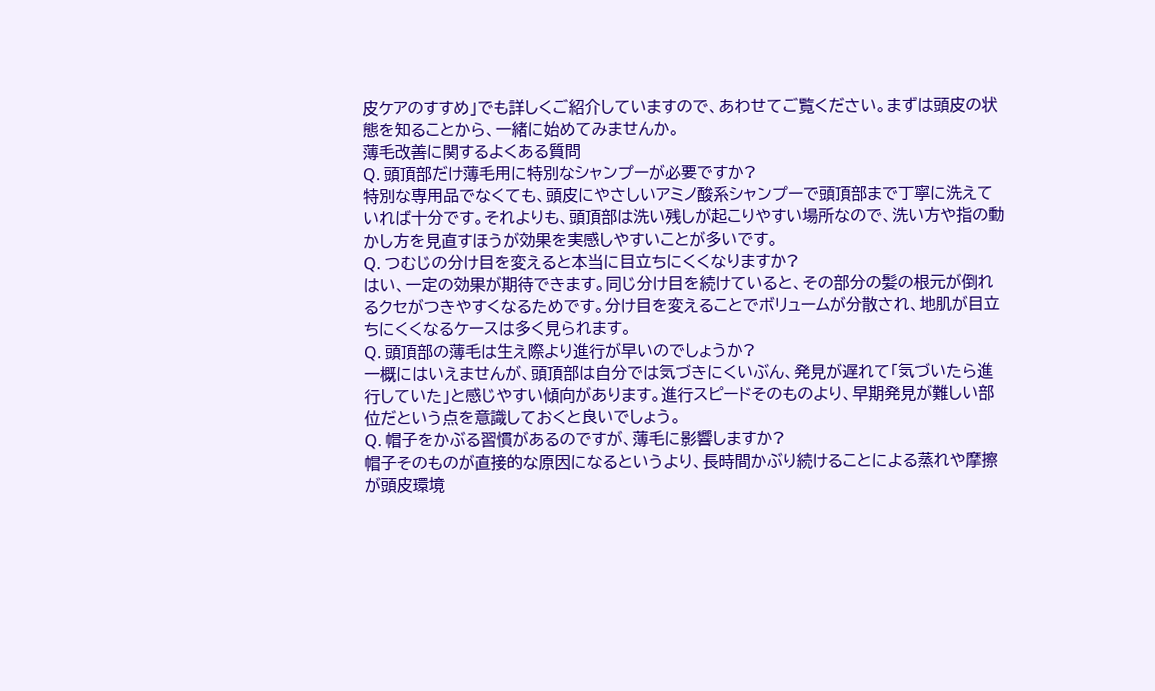皮ケアのすすめ」でも詳しくご紹介していますので、あわせてご覧ください。まずは頭皮の状態を知ることから、一緒に始めてみませんか。
薄毛改善に関するよくある質問
Q. 頭頂部だけ薄毛用に特別なシャンプーが必要ですか?
特別な専用品でなくても、頭皮にやさしいアミノ酸系シャンプーで頭頂部まで丁寧に洗えていれば十分です。それよりも、頭頂部は洗い残しが起こりやすい場所なので、洗い方や指の動かし方を見直すほうが効果を実感しやすいことが多いです。
Q. つむじの分け目を変えると本当に目立ちにくくなりますか?
はい、一定の効果が期待できます。同じ分け目を続けていると、その部分の髪の根元が倒れるクセがつきやすくなるためです。分け目を変えることでボリュームが分散され、地肌が目立ちにくくなるケースは多く見られます。
Q. 頭頂部の薄毛は生え際より進行が早いのでしょうか?
一概にはいえませんが、頭頂部は自分では気づきにくいぶん、発見が遅れて「気づいたら進行していた」と感じやすい傾向があります。進行スピードそのものより、早期発見が難しい部位だという点を意識しておくと良いでしょう。
Q. 帽子をかぶる習慣があるのですが、薄毛に影響しますか?
帽子そのものが直接的な原因になるというより、長時間かぶり続けることによる蒸れや摩擦が頭皮環境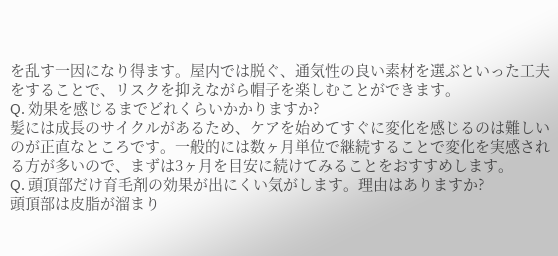を乱す一因になり得ます。屋内では脱ぐ、通気性の良い素材を選ぶといった工夫をすることで、リスクを抑えながら帽子を楽しむことができます。
Q. 効果を感じるまでどれくらいかかりますか?
髪には成長のサイクルがあるため、ケアを始めてすぐに変化を感じるのは難しいのが正直なところです。一般的には数ヶ月単位で継続することで変化を実感される方が多いので、まずは3ヶ月を目安に続けてみることをおすすめします。
Q. 頭頂部だけ育毛剤の効果が出にくい気がします。理由はありますか?
頭頂部は皮脂が溜まり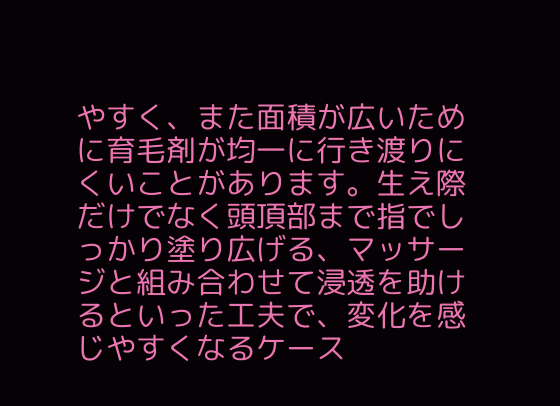やすく、また面積が広いために育毛剤が均一に行き渡りにくいことがあります。生え際だけでなく頭頂部まで指でしっかり塗り広げる、マッサージと組み合わせて浸透を助けるといった工夫で、変化を感じやすくなるケース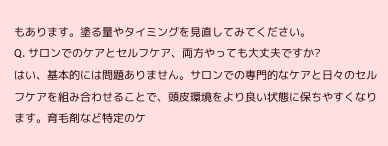もあります。塗る量やタイミングを見直してみてください。
Q. サロンでのケアとセルフケア、両方やっても大丈夫ですか?
はい、基本的には問題ありません。サロンでの専門的なケアと日々のセルフケアを組み合わせることで、頭皮環境をより良い状態に保ちやすくなります。育毛剤など特定のケ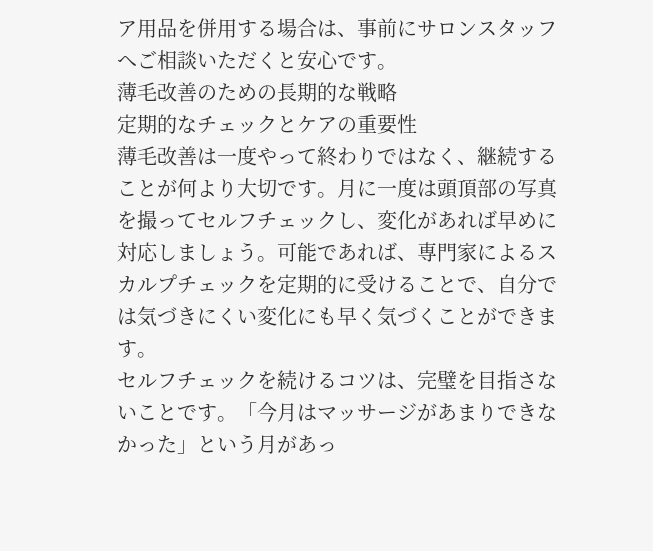ア用品を併用する場合は、事前にサロンスタッフへご相談いただくと安心です。
薄毛改善のための長期的な戦略
定期的なチェックとケアの重要性
薄毛改善は一度やって終わりではなく、継続することが何より大切です。月に一度は頭頂部の写真を撮ってセルフチェックし、変化があれば早めに対応しましょう。可能であれば、専門家によるスカルプチェックを定期的に受けることで、自分では気づきにくい変化にも早く気づくことができます。
セルフチェックを続けるコツは、完璧を目指さないことです。「今月はマッサージがあまりできなかった」という月があっ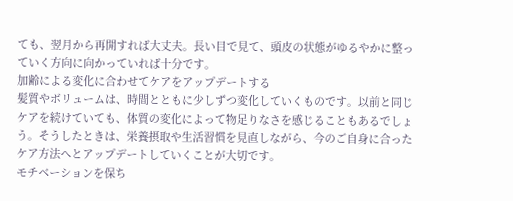ても、翌月から再開すれば大丈夫。長い目で見て、頭皮の状態がゆるやかに整っていく方向に向かっていれば十分です。
加齢による変化に合わせてケアをアップデートする
髪質やボリュームは、時間とともに少しずつ変化していくものです。以前と同じケアを続けていても、体質の変化によって物足りなさを感じることもあるでしょう。そうしたときは、栄養摂取や生活習慣を見直しながら、今のご自身に合ったケア方法へとアップデートしていくことが大切です。
モチベーションを保ち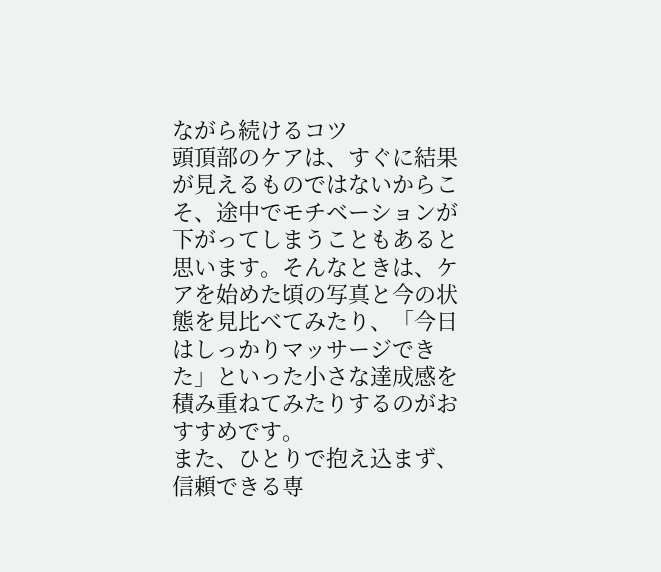ながら続けるコツ
頭頂部のケアは、すぐに結果が見えるものではないからこそ、途中でモチベーションが下がってしまうこともあると思います。そんなときは、ケアを始めた頃の写真と今の状態を見比べてみたり、「今日はしっかりマッサージできた」といった小さな達成感を積み重ねてみたりするのがおすすめです。
また、ひとりで抱え込まず、信頼できる専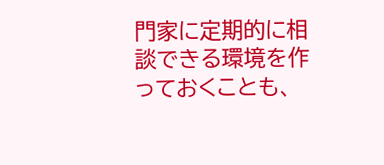門家に定期的に相談できる環境を作っておくことも、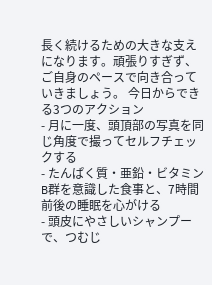長く続けるための大きな支えになります。頑張りすぎず、ご自身のペースで向き合っていきましょう。 今日からできる3つのアクション
- 月に一度、頭頂部の写真を同じ角度で撮ってセルフチェックする
- たんぱく質・亜鉛・ビタミンB群を意識した食事と、7時間前後の睡眠を心がける
- 頭皮にやさしいシャンプーで、つむじ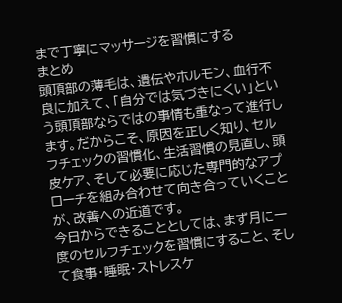まで丁寧にマッサージを習慣にする
まとめ
頭頂部の薄毛は、遺伝やホルモン、血行不良に加えて、「自分では気づきにくい」という頭頂部ならではの事情も重なって進行します。だからこそ、原因を正しく知り、セルフチェックの習慣化、生活習慣の見直し、頭皮ケア、そして必要に応じた専門的なアプローチを組み合わせて向き合っていくことが、改善への近道です。
今日からできることとしては、まず月に一度のセルフチェックを習慣にすること、そして食事・睡眠・ストレスケ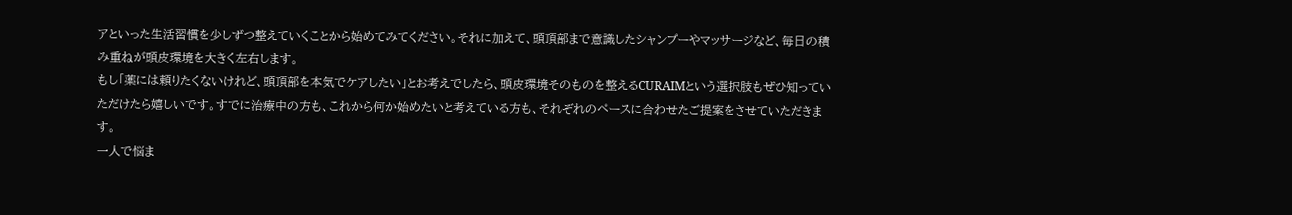アといった生活習慣を少しずつ整えていくことから始めてみてください。それに加えて、頭頂部まで意識したシャンプーやマッサージなど、毎日の積み重ねが頭皮環境を大きく左右します。
もし「薬には頼りたくないけれど、頭頂部を本気でケアしたい」とお考えでしたら、頭皮環境そのものを整えるCURAIMという選択肢もぜひ知っていただけたら嬉しいです。すでに治療中の方も、これから何か始めたいと考えている方も、それぞれのペースに合わせたご提案をさせていただきます。
一人で悩ま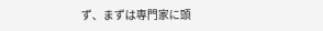ず、まずは専門家に頭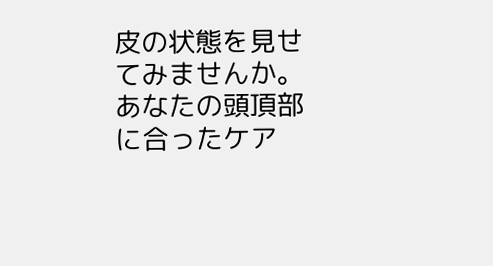皮の状態を見せてみませんか。あなたの頭頂部に合ったケア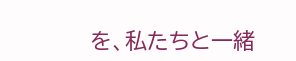を、私たちと一緒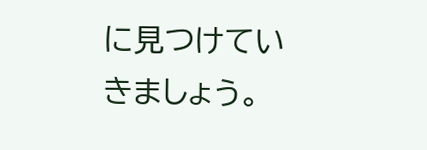に見つけていきましょう。